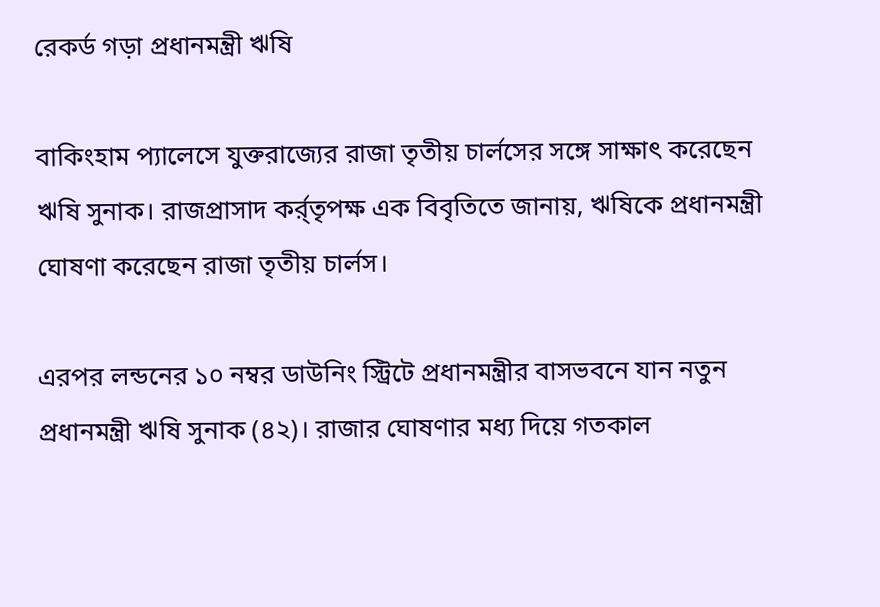রেকর্ড গড়া প্রধানমন্ত্রী ঋষি

বাকিংহাম প্যালেসে যুক্তরাজ্যের রাজা তৃতীয় চার্লসের সঙ্গে সাক্ষাৎ করেছেন ঋষি সুনাক। রাজপ্রাসাদ কর্র্তৃপক্ষ এক বিবৃতিতে জানায়, ঋষিকে প্রধানমন্ত্রী ঘোষণা করেছেন রাজা তৃতীয় চার্লস।

এরপর লন্ডনের ১০ নম্বর ডাউনিং স্ট্রিটে প্রধানমন্ত্রীর বাসভবনে যান নতুন প্রধানমন্ত্রী ঋষি সুনাক (৪২)। রাজার ঘোষণার মধ্য দিয়ে গতকাল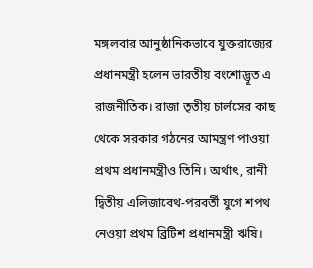মঙ্গলবার আনুষ্ঠানিকভাবে যুক্তরাজ্যের প্রধানমন্ত্রী হলেন ভারতীয় বংশোদ্ভূত এ রাজনীতিক। রাজা তৃতীয় চার্লসের কাছ থেকে সরকার গঠনের আমন্ত্রণ পাওয়া প্রথম প্রধানমন্ত্রীও তিনি। অর্থাৎ, রানী দ্বিতীয় এলিজাবেথ-পরবর্তী যুগে শপথ নেওয়া প্রথম ব্রিটিশ প্রধানমন্ত্রী ঋষি।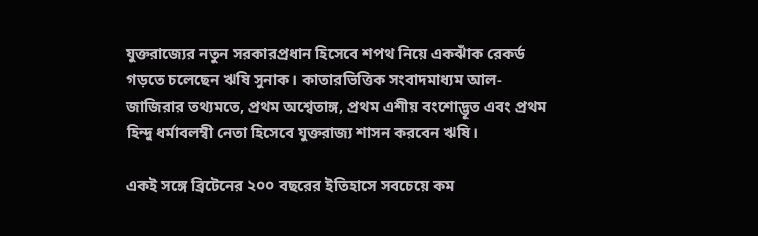যুক্তরাজ্যের নতুন সরকারপ্রধান হিসেবে শপথ নিয়ে একঝাঁক রেকর্ড গড়তে চলেছেন ঋষি সুনাক। কাতারভিত্তিক সংবাদমাধ্যম আল-জাজিরার তথ্যমতে, প্রথম অশ্বেতাঙ্গ, প্রথম এশীয় বংশোদ্ভূত এবং প্রথম হিন্দু ধর্মাবলম্বী নেতা হিসেবে যুক্তরাজ্য শাসন করবেন ঋষি।

একই সঙ্গে ব্রিটেনের ২০০ বছরের ইতিহাসে সবচেয়ে কম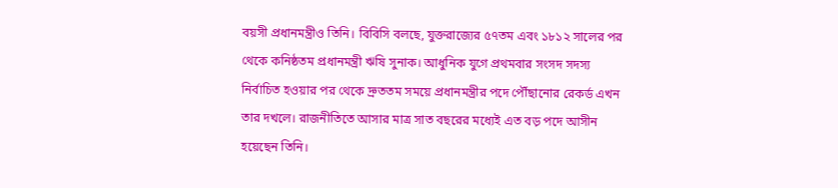বয়সী প্রধানমন্ত্রীও তিনি। বিবিসি বলছে, যুক্তরাজ্যের ৫৭তম এবং ১৮১২ সালের পর থেকে কনিষ্ঠতম প্রধানমন্ত্রী ঋষি সুনাক। আধুনিক যুগে প্রথমবার সংসদ সদস্য নির্বাচিত হওয়ার পর থেকে দ্রুততম সময়ে প্রধানমন্ত্রীর পদে পৌঁছানোর রেকর্ড এখন তার দখলে। রাজনীতিতে আসার মাত্র সাত বছরের মধ্যেই এত বড় পদে আসীন হয়েছেন তিনি।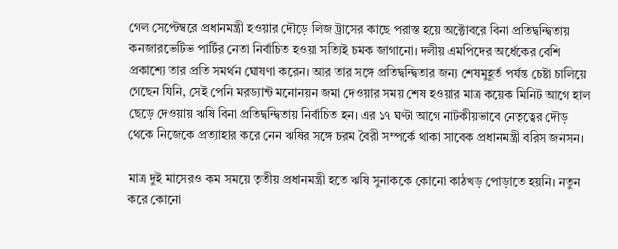গেল সেপ্টেম্বরে প্রধানমন্ত্রী হওয়ার দৌড়ে লিজ ট্রাসের কাছে পরাস্ত হয়ে অক্টোবরে বিনা প্রতিদ্বন্দ্বিতায় কনজারভেটিভ পার্টির নেতা নির্বাচিত হওয়া সত্যিই চমক জাগানো। দলীয় এমপিদের অর্ধেকের বেশি প্রকাশ্যে তার প্রতি সমর্থন ঘোষণা করেন। আর তার সঙ্গে প্রতিদ্বন্দ্বিতার জন্য শেষমুহূর্ত পর্যন্ত চেষ্টা চালিয়ে গেছেন যিনি, সেই পেনি মরড্যান্ট মনোনয়ন জমা দেওয়ার সময় শেষ হওয়ার মাত্র কয়েক মিনিট আগে হাল ছেড়ে দেওয়ায় ঋষি বিনা প্রতিদ্বন্দ্বিতায় নির্বাচিত হন। এর ১৭ ঘণ্টা আগে নাটকীয়ভাবে নেতৃত্বের দৌড় থেকে নিজেকে প্রত্যাহার করে নেন ঋষির সঙ্গে চরম বৈরী সম্পর্কে থাকা সাবেক প্রধানমন্ত্রী বরিস জনসন।

মাত্র দুই মাসেরও কম সময়ে তৃতীয় প্রধানমন্ত্রী হতে ঋষি সুনাককে কোনো কাঠখড় পোড়াতে হয়নি। নতুন করে কোনো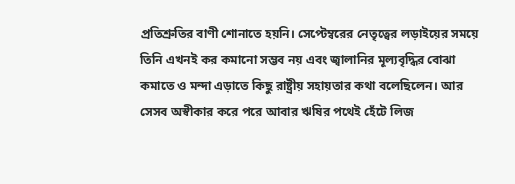প্রতিশ্রুতির বাণী শোনাতে হয়নি। সেপ্টেম্বরের নেতৃত্বের লড়াইয়ের সময়ে তিনি এখনই কর কমানো সম্ভব নয় এবং জ্বালানির মূল্যবৃদ্ধির বোঝা কমাতে ও মন্দা এড়াতে কিছু রাষ্ট্রীয় সহায়তার কথা বলেছিলেন। আর সেসব অস্বীকার করে পরে আবার ঋষির পথেই হেঁটে লিজ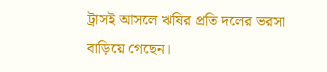ট্রাসই আসলে ঋষির প্রতি দলের ভরসা বাড়িয়ে গেছেন।